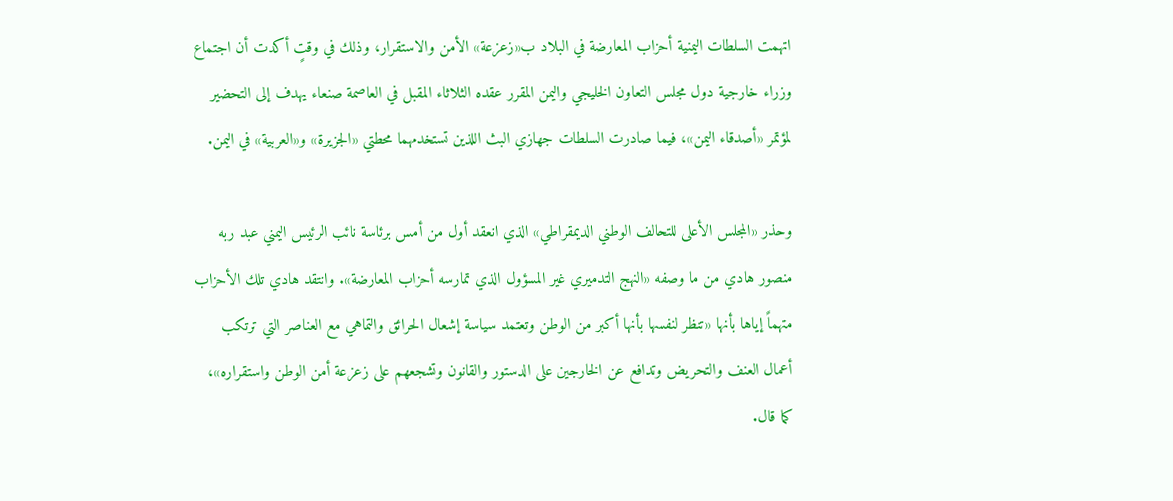اتهمت السلطات اليمنية أحزاب المعارضة في البلاد ب«زعزعة» الأمن والاستقرار، وذلك في وقتٍ أكدت أن اجتماع وزراء خارجية دول مجلس التعاون الخليجي واليمن المقرر عقده الثلاثاء المقبل في العاصمة صنعاء يهدف إلى التحضير لمؤتمر «أصدقاء اليمن»، فيما صادرت السلطات جهازي البث اللذين تستخدمهما محطتي «الجزيرة» و«العربية» في اليمن.

وحذر «المجلس الأعلى للتحالف الوطني الديمقراطي» الذي انعقد أول من أمس برئاسة نائب الرئيس اليمني عبد ربه منصور هادي من ما وصفه «النهج التدميري غير المسؤول الذي تمارسه أحزاب المعارضة». وانتقد هادي تلك الأحزاب متهماً إياها بأنها «تنظر لنفسها بأنها أكبر من الوطن وتعتمد سياسة إشعال الحرائق والتماهي مع العناصر التي ترتكب أعمال العنف والتحريض وتدافع عن الخارجين على الدستور والقانون وتشجعهم على زعزعة أمن الوطن واستقراره»، كما قال.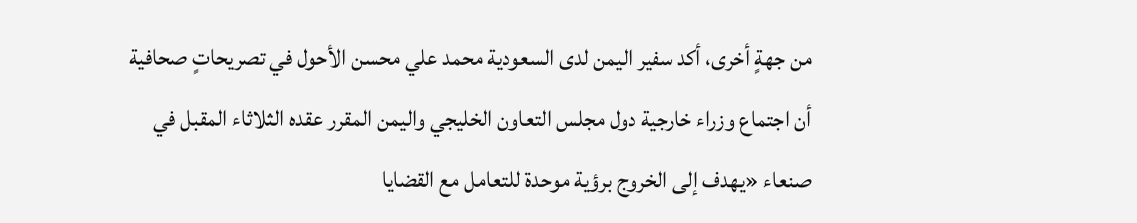من جهةٍ أخرى، أكد سفير اليمن لدى السعودية محمد علي محسن الأحول في تصريحاتٍ صحافية أن اجتماع وزراء خارجية دول مجلس التعاون الخليجي واليمن المقرر عقده الثلاثاء المقبل في صنعاء «يهدف إلى الخروج برؤية موحدة للتعامل مع القضايا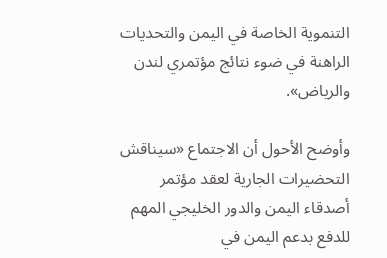التنموية الخاصة في اليمن والتحديات الراهنة في ضوء نتائج مؤتمري لندن والرياض».

وأوضح الأحول أن الاجتماع «سيناقش التحضيرات الجارية لعقد مؤتمر أصدقاء اليمن والدور الخليجي المهم للدفع بدعم اليمن في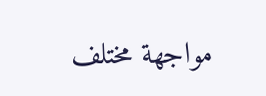مواجهة مختلف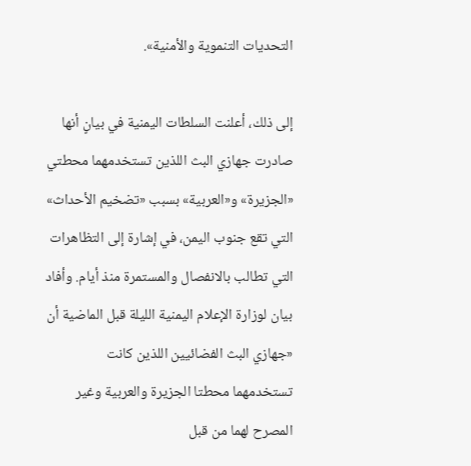التحديات التنموية والأمنية».

إلى ذلك، أعلنت السلطات اليمنية في بيانٍ أنها صادرت جهازي البث اللذين تستخدمهما محطتي «الجزيرة» و«العربية» بسبب «تضخيم الأحداث» التي تقع جنوب اليمن، في إشارة إلى التظاهرات التي تطالب بالانفصال والمستمرة منذ أيام. وأفاد بيان لوزارة الإعلام اليمنية الليلة قبل الماضية أن «جهازي البث الفضائيين اللذين كانت تستخدمهما محطتا الجزيرة والعربية وغير المصرح لهما من قبل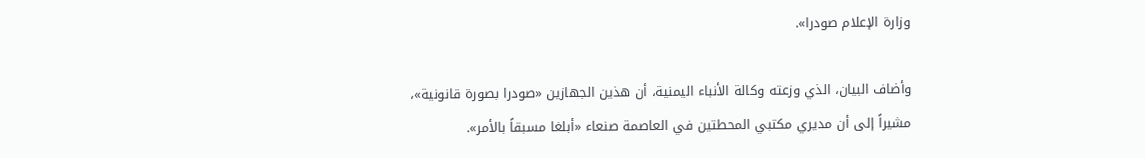وزارة الإعلام صودرا».

وأضاف البيان، الذي وزعته وكالة الأنباء اليمنية، أن هذين الجهازين «صودرا بصورة قانونية»، مشيراً إلى أن مديري مكتبي المحطتين في العاصمة صنعاء «أبلغا مسبقاً بالأمر».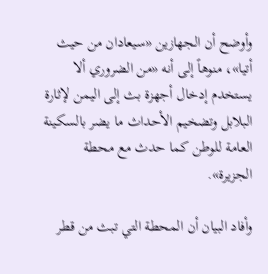وأوضح أن الجهازين «سيعادان من حيث أتيا»، منوهاً إلى أنه «من الضروري ألا يستخدم إدخال أجهزة بث إلى اليمن لإثارة البلابل وتضخيم الأحداث ما يضر بالسكينة العامة للوطن كما حدث مع محطة الجزيرة».

وأفاد البيان أن المحطة التي تبث من قطر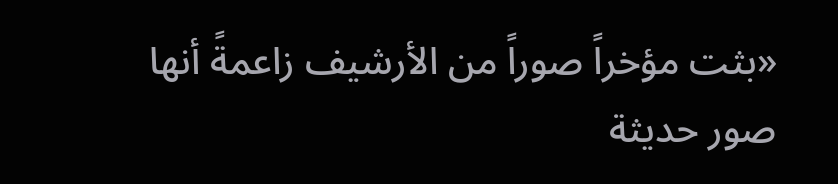«بثت مؤخراً صوراً من الأرشيف زاعمةً أنها صور حديثة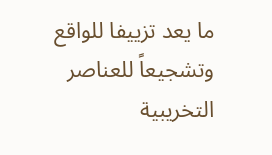ما يعد تزييفا للواقع وتشجيعاً للعناصر التخريبية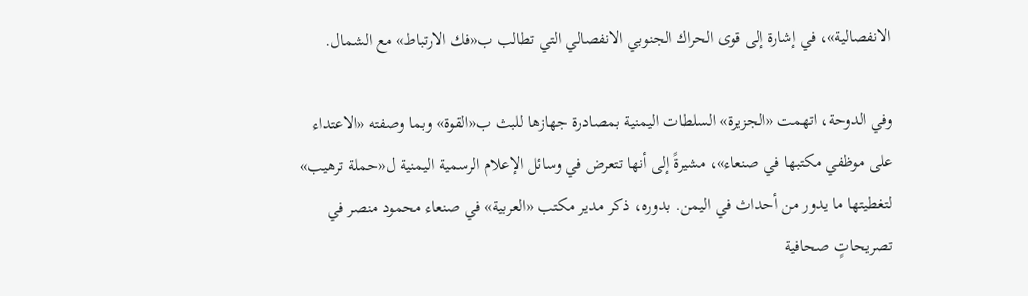الانفصالية»، في إشارة إلى قوى الحراك الجنوبي الانفصالي التي تطالب ب«فك الارتباط» مع الشمال.

وفي الدوحة، اتهمت «الجزيرة» السلطات اليمنية بمصادرة جهازها للبث ب«القوة» وبما وصفته «الاعتداء على موظفي مكتبها في صنعاء»، مشيرةً إلى أنها تتعرض في وسائل الإعلام الرسمية اليمنية ل«حملة ترهيب» لتغطيتها ما يدور من أحداث في اليمن. بدوره، ذكر مدير مكتب «العربية» في صنعاء محمود منصر في تصريحاتٍ صحافية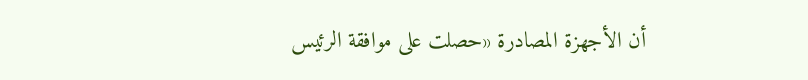أن الأجهزة المصادرة «حصلت على موافقة الرئيس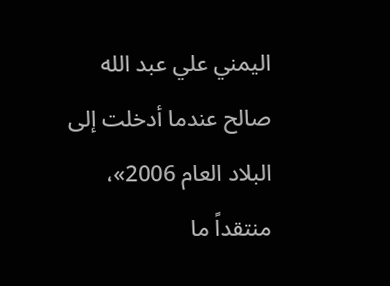اليمني علي عبد الله صالح عندما أدخلت إلى البلاد العام 2006»، منتقداً ما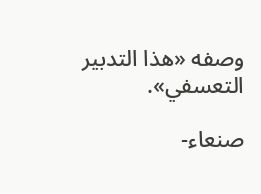وصفه «هذا التدبير التعسفي».

صنعاء-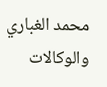محمد الغباري والوكالات